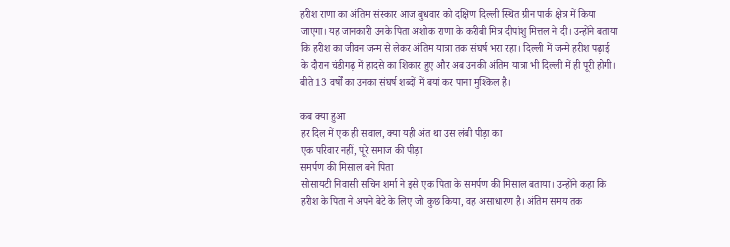हरीश राणा का अंतिम संस्कार आज बुधवार को दक्षिण दिल्ली स्थित ग्रीन पार्क क्षेत्र में किया जाएगा। यह जानकारी उनके पिता अशोक राणा के करीबी मित्र दीपांशु मित्तल ने दी। उन्होंने बताया कि हरीश का जीवन जन्म से लेकर अंतिम यात्रा तक संघर्ष भरा रहा। दिल्ली में जन्मे हरीश पढ़ाई के दौरान चंडीगढ़ में हादसे का शिकार हुए और अब उनकी अंतिम यात्रा भी दिल्ली में ही पूरी होगी। बीते 13 वर्षों का उनका संघर्ष शब्दों में बयां कर पाना मुश्किल है।

कब क्या हुआ
हर दिल में एक ही सवाल, क्या यही अंत था उस लंबी पीड़ा का
एक परिवार नहीं, पूरे समाज की पीड़ा
समर्पण की मिसाल बने पिता
सोसायटी निवासी सचिन शर्मा ने इसे एक पिता के समर्पण की मिसाल बताया। उन्होंने कहा कि हरीश के पिता ने अपने बेटे के लिए जो कुछ किया, वह असाधारण है। अंतिम समय तक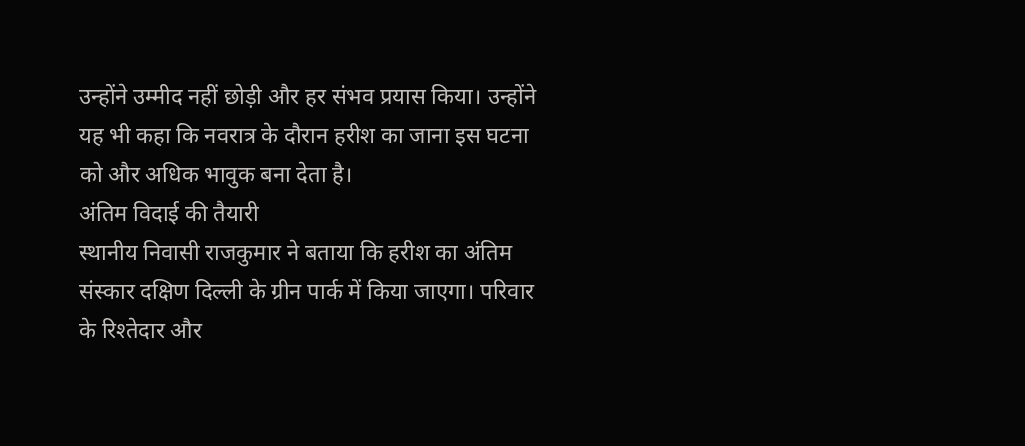उन्होंने उम्मीद नहीं छोड़ी और हर संभव प्रयास किया। उन्होंने यह भी कहा कि नवरात्र के दौरान हरीश का जाना इस घटना को और अधिक भावुक बना देता है।
अंतिम विदाई की तैयारी
स्थानीय निवासी राजकुमार ने बताया कि हरीश का अंतिम संस्कार दक्षिण दिल्ली के ग्रीन पार्क में किया जाएगा। परिवार के रिश्तेदार और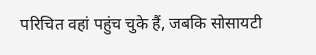परिचित वहां पहुंच चुके हैं, जबकि सोसायटी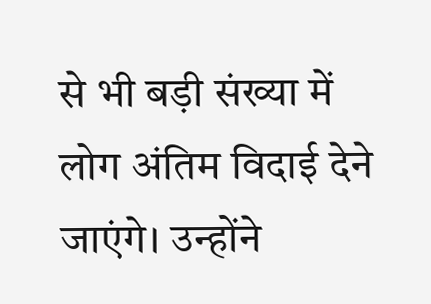से भी बड़ी संख्या में लोग अंतिम विदाई देने जाएंगे। उन्होंने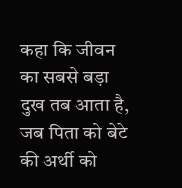कहा कि जीवन का सबसे बड़ा दुख तब आता है, जब पिता को बेटे की अर्थी को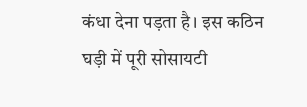कंधा देना पड़ता है। इस कठिन घड़ी में पूरी सोसायटी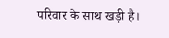परिवार के साथ खड़ी है।